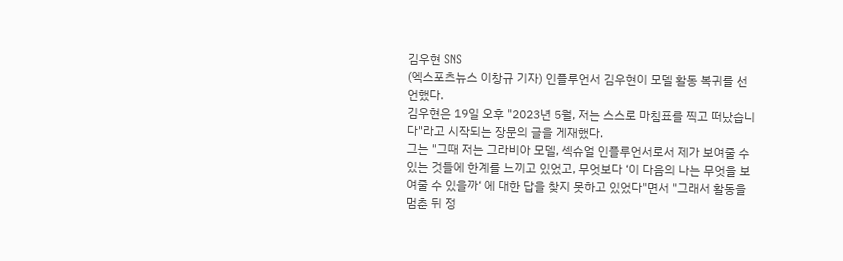김우현 SNS
(엑스포츠뉴스 이창규 기자) 인플루언서 김우현이 모델 활동 복귀를 선언했다.
김우현은 19일 오후 "2023년 5월, 저는 스스로 마침표를 찍고 떠났습니다"라고 시작되는 장문의 글을 게재했다.
그는 "그때 저는 그라비아 모델, 섹슈얼 인플루언서로서 제가 보여줄 수 있는 것들에 한계를 느끼고 있었고, 무엇보다 ‘이 다음의 나는 무엇을 보여줄 수 있을까‘ 에 대한 답을 찾지 못하고 있었다"면서 "그래서 활동을 멈춘 뒤 정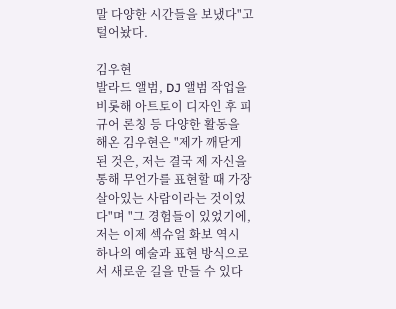말 다양한 시간들을 보냈다"고 털어놨다.

김우현
발라드 앨범, DJ 앨범 작업을 비롯해 아트토이 디자인 후 피규어 론칭 등 다양한 활동을 해온 김우현은 "제가 깨닫게 된 것은, 저는 결국 제 자신을 통해 무언가를 표현할 때 가장 살아있는 사람이라는 것이었다"며 "그 경험들이 있었기에, 저는 이제 섹슈얼 화보 역시 하나의 예술과 표현 방식으로서 새로운 길을 만들 수 있다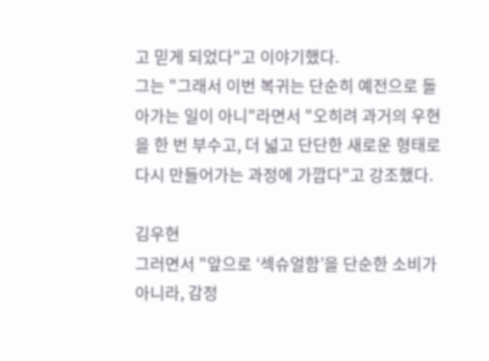고 믿게 되었다"고 이야기했다.
그는 "그래서 이번 복귀는 단순히 예전으로 돌아가는 일이 아니"라면서 "오히려 과거의 우현을 한 번 부수고, 더 넓고 단단한 새로운 형태로 다시 만들어가는 과정에 가깝다"고 강조했다.

김우현
그러면서 "앞으로 ‘섹슈얼함’을 단순한 소비가 아니라, 감정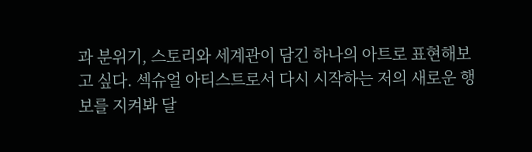과 분위기, 스토리와 세계관이 담긴 하나의 아트로 표현해보고 싶다. 섹슈얼 아티스트로서 다시 시작하는 저의 새로운 행보를 지켜봐 달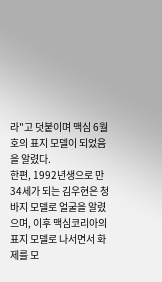라"고 덧붙이며 맥심 6월호의 표지 모델이 되었음을 알렸다.
한편, 1992년생으로 만 34세가 되는 김우현은 청바지 모델로 얼굴을 알렸으며, 이후 맥심코리아의 표지 모델로 나서면서 화제를 모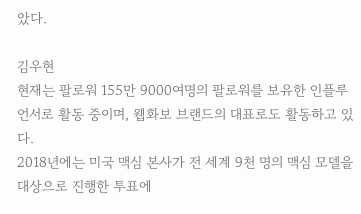았다.

김우현
현재는 팔로워 155만 9000여명의 팔로워를 보유한 인플루언서로 활동 중이며, 웹화보 브랜드의 대표로도 활동하고 있다.
2018년에는 미국 맥심 본사가 전 세계 9천 명의 맥심 모델을 대상으로 진행한 투표에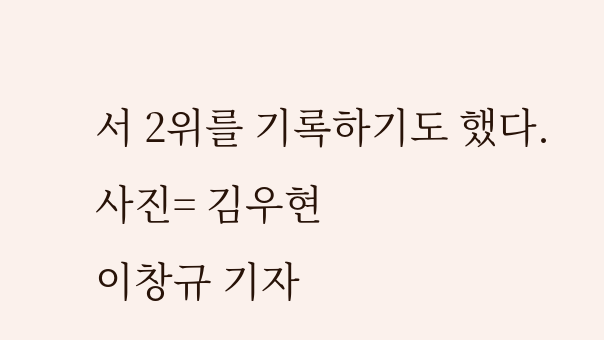서 2위를 기록하기도 했다.
사진= 김우현
이창규 기자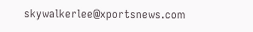skywalkerlee@xportsnews.com